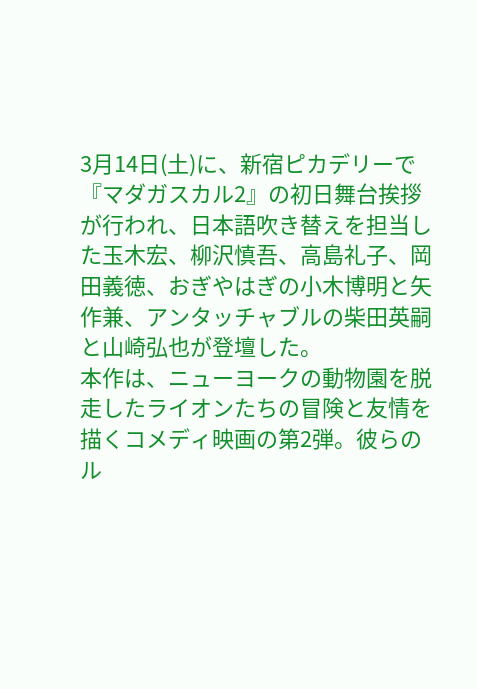3月14日(土)に、新宿ピカデリーで『マダガスカル2』の初日舞台挨拶が行われ、日本語吹き替えを担当した玉木宏、柳沢慎吾、高島礼子、岡田義徳、おぎやはぎの小木博明と矢作兼、アンタッチャブルの柴田英嗣と山崎弘也が登壇した。
本作は、ニューヨークの動物園を脱走したライオンたちの冒険と友情を描くコメディ映画の第2弾。彼らのル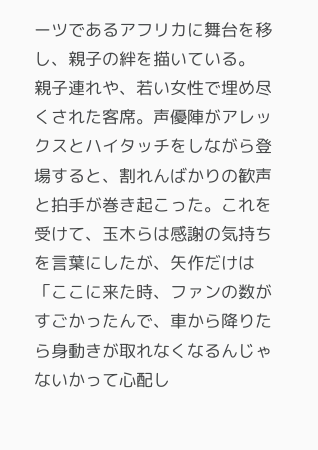ーツであるアフリカに舞台を移し、親子の絆を描いている。
親子連れや、若い女性で埋め尽くされた客席。声優陣がアレックスとハイタッチをしながら登場すると、割れんばかりの歓声と拍手が巻き起こった。これを受けて、玉木らは感謝の気持ちを言葉にしたが、矢作だけは「ここに来た時、ファンの数がすごかったんで、車から降りたら身動きが取れなくなるんじゃないかって心配し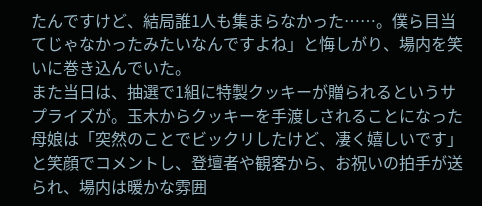たんですけど、結局誰1人も集まらなかった……。僕ら目当てじゃなかったみたいなんですよね」と悔しがり、場内を笑いに巻き込んでいた。
また当日は、抽選で1組に特製クッキーが贈られるというサプライズが。玉木からクッキーを手渡しされることになった母娘は「突然のことでビックリしたけど、凄く嬉しいです」と笑顔でコメントし、登壇者や観客から、お祝いの拍手が送られ、場内は暖かな雰囲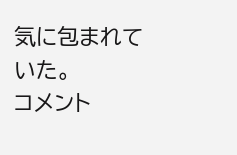気に包まれていた。
コメント